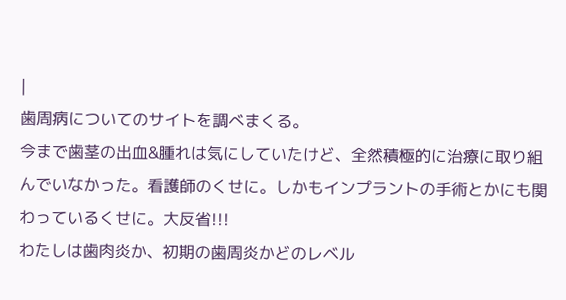|
歯周病についてのサイトを調べまくる。
今まで歯茎の出血&腫れは気にしていたけど、全然積極的に治療に取り組んでいなかった。看護師のくせに。しかもインプラントの手術とかにも関わっているくせに。大反省!!!
わたしは歯肉炎か、初期の歯周炎かどのレベル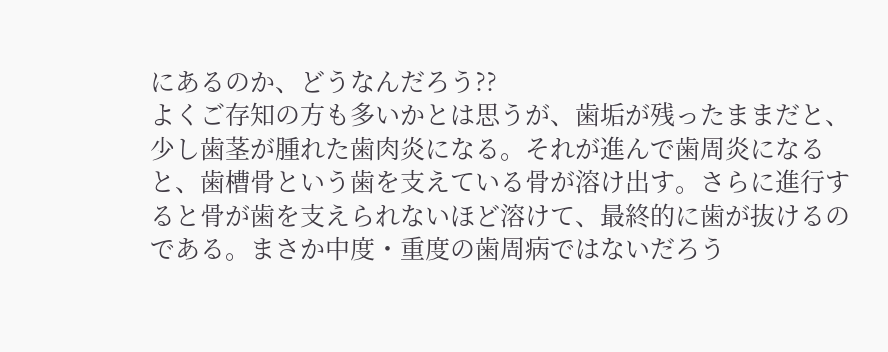にあるのか、どうなんだろう??
よくご存知の方も多いかとは思うが、歯垢が残ったままだと、少し歯茎が腫れた歯肉炎になる。それが進んで歯周炎になると、歯槽骨という歯を支えている骨が溶け出す。さらに進行すると骨が歯を支えられないほど溶けて、最終的に歯が抜けるのである。まさか中度・重度の歯周病ではないだろう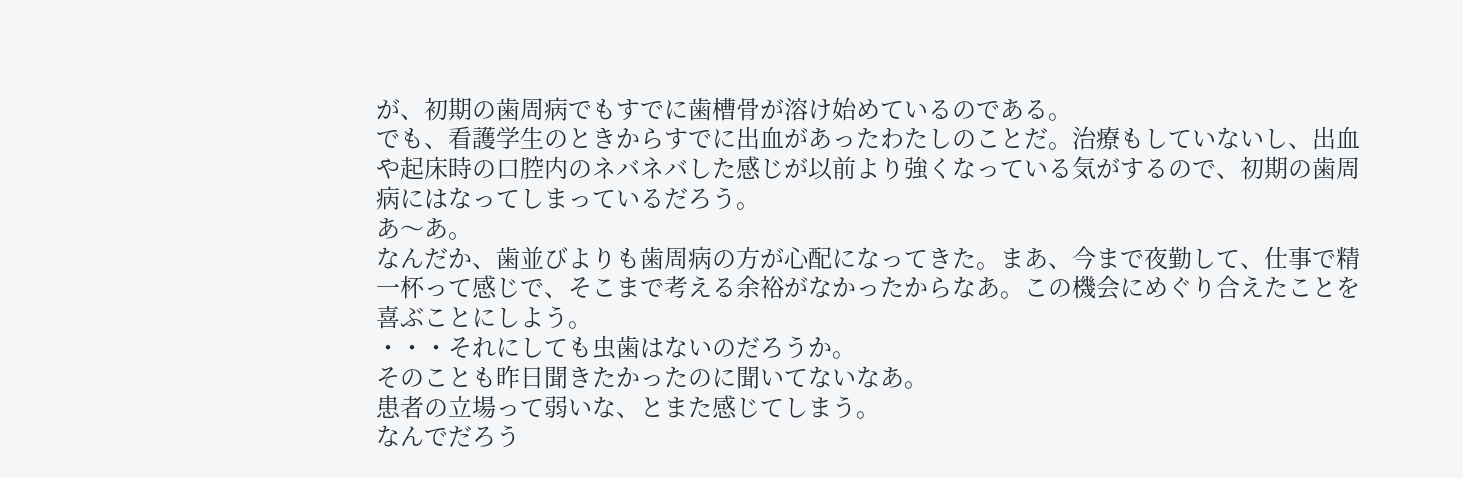が、初期の歯周病でもすでに歯槽骨が溶け始めているのである。
でも、看護学生のときからすでに出血があったわたしのことだ。治療もしていないし、出血や起床時の口腔内のネバネバした感じが以前より強くなっている気がするので、初期の歯周病にはなってしまっているだろう。
あ〜あ。
なんだか、歯並びよりも歯周病の方が心配になってきた。まあ、今まで夜勤して、仕事で精一杯って感じで、そこまで考える余裕がなかったからなあ。この機会にめぐり合えたことを喜ぶことにしよう。
・・・それにしても虫歯はないのだろうか。
そのことも昨日聞きたかったのに聞いてないなあ。
患者の立場って弱いな、とまた感じてしまう。
なんでだろう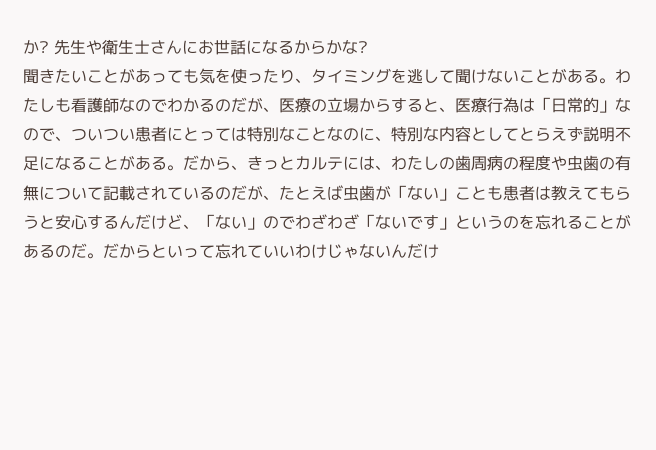か? 先生や衛生士さんにお世話になるからかな?
聞きたいことがあっても気を使ったり、タイミングを逃して聞けないことがある。わたしも看護師なのでわかるのだが、医療の立場からすると、医療行為は「日常的」なので、ついつい患者にとっては特別なことなのに、特別な内容としてとらえず説明不足になることがある。だから、きっとカルテには、わたしの歯周病の程度や虫歯の有無について記載されているのだが、たとえば虫歯が「ない」ことも患者は教えてもらうと安心するんだけど、「ない」のでわざわざ「ないです」というのを忘れることがあるのだ。だからといって忘れていいわけじゃないんだけ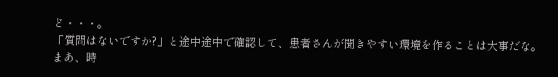ど・・・。
「質問はないですか?」と途中途中で確認して、患者さんが聞きやすい環境を作ることは大事だな。
まあ、時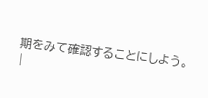期をみて確認することにしよう。
|